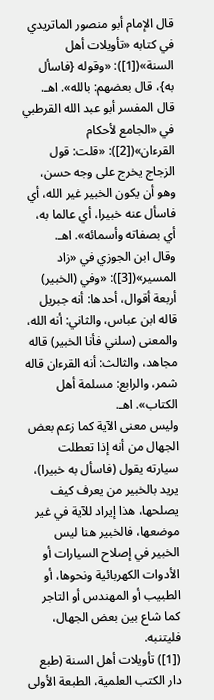قال الإمام أبو منصور الماتريدي في كتابه «تأويلات أهل السنة»([1]): «وقوله {فاسأل به}، قال بعضهم: بالله». اهـ.
قال المفسر أبو عبد الله القرطبي في «الجامع لأحكام القرءان»([2]): «قلت: قول الزجاج يخرج على وجه حسن، وهو أن يكون الخبير غير الله، أي فاسأل عنه خبيرا، أي عالما به، أي بصفاته وأسمائه». اهـ.
وقال ابن الجوزي في «زاد المسير»([3]): «وفي (الخبير) أربعة أقوال، أحدها: أنه جبريل قاله ابن عباس، والثاني: أنه الله، والمعنى (سلني فأنا الخبير) قاله مجاهد، والثالث: أنه القرءان قاله شمر، والرابع: مسلمة أهل الكتاب». اهـ.
وليس معنى الآية كما زعم بعض الجهال من أنه إذا تعطلت سيارته يقول (فاسأل به خبيرا)، يريد بالخبير من يعرف كيف يصلحها، هذا إيراد للآية في غير موضعها، فالخبير هنا ليس الخبير في إصلاح السيارات أو الأدوات الكهربائية ونحوها، أو الطبيب أو المهندس أو التاجر كما شاع بين بعض الجهال، فليتنبه.
([1]) تأويلات أهل السنة (طبع دار الكتب العلمية، الطبعة الأولى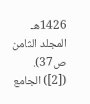1426هـ المجلد الثامن ص37).
([2]) الجامع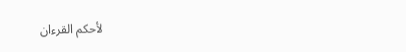لأحكم القرءان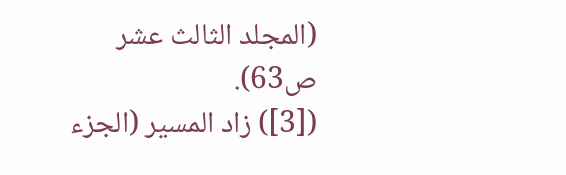(المجلد الثالث عشر ص63).
([3]) زاد المسير (الجزء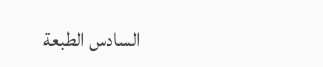السادس الطبعة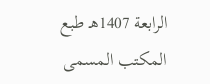الرابعة 1407هـ طبع المكتب المسمى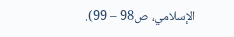الإسلامي، ص98 – 99).